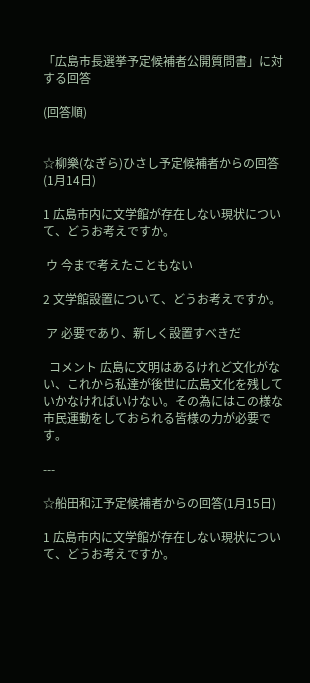「広島市長選挙予定候補者公開質問書」に対する回答

(回答順)


☆柳樂(なぎら)ひさし予定候補者からの回答(1月14日)

1 広島市内に文学館が存在しない現状について、どうお考えですか。

 ウ 今まで考えたこともない

2 文学館設置について、どうお考えですか。

 ア 必要であり、新しく設置すべきだ

  コメント 広島に文明はあるけれど文化がない、これから私達が後世に広島文化を残していかなければいけない。その為にはこの様な市民運動をしておられる皆様の力が必要です。

---

☆船田和江予定候補者からの回答(1月15日)

1 広島市内に文学館が存在しない現状について、どうお考えですか。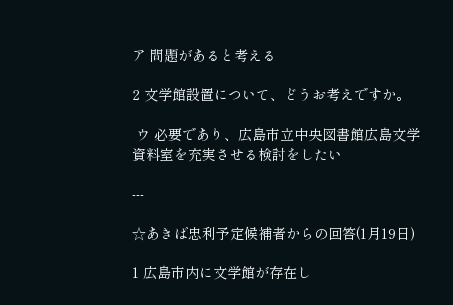ア 問題があると考える

2 文学館設置について、どうお考えですか。

 ウ 必要であり、広島市立中央図書館広島文学資料室を充実させる検討をしたい

---

☆あきば忠利予定候補者からの回答(1月19日)

1 広島市内に文学館が存在し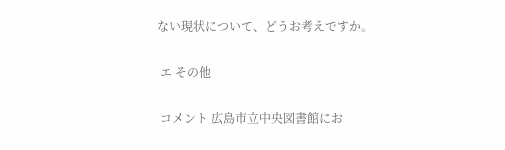ない現状について、どうお考えですか。

 エ その他

 コメント 広島市立中央図書館にお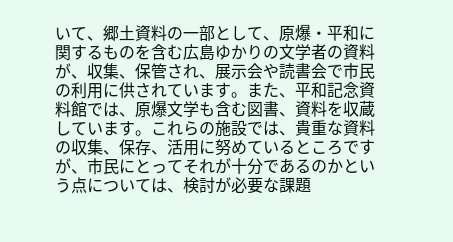いて、郷土資料の一部として、原爆・平和に関するものを含む広島ゆかりの文学者の資料が、収集、保管され、展示会や読書会で市民の利用に供されています。また、平和記念資料館では、原爆文学も含む図書、資料を収蔵しています。これらの施設では、貴重な資料の収集、保存、活用に努めているところですが、市民にとってそれが十分であるのかという点については、検討が必要な課題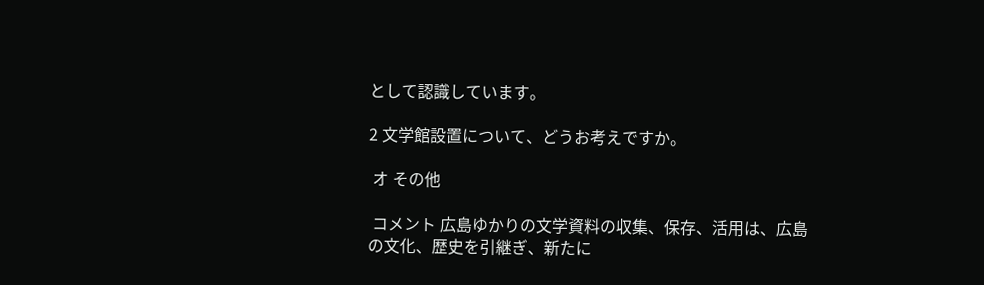として認識しています。

2 文学館設置について、どうお考えですか。

 オ その他

 コメント 広島ゆかりの文学資料の収集、保存、活用は、広島の文化、歴史を引継ぎ、新たに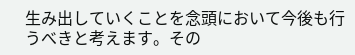生み出していくことを念頭において今後も行うべきと考えます。その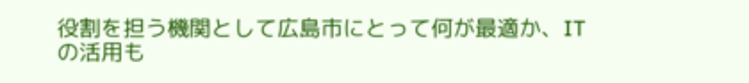役割を担う機関として広島市にとって何が最適か、ITの活用も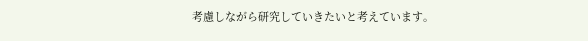考慮しながら研究していきたいと考えています。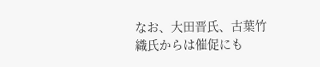なお、大田晋氏、古葉竹織氏からは催促にも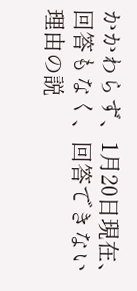かかわらず、1月20日現在、回答もなく、回答できない理由の説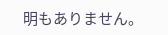明もありません。